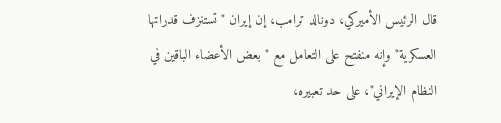قال الرئيس الأميركي، دونالد ترامب، إن إيران "تستنزف قدراتها العسكرية" وإنه منفتح على التعامل مع "بعض الأعضاء الباقين في النظام الإيراني"، على حد تعبيره،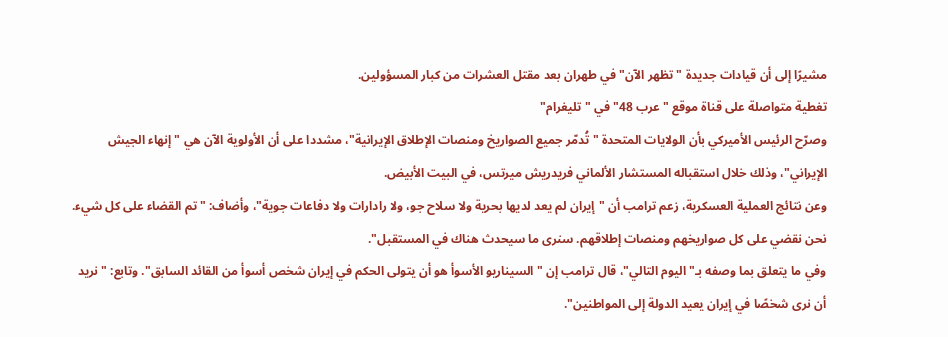مشيرًا إلى أن قيادات جديدة "تظهر الآن" في طهران بعد مقتل العشرات من كبار المسؤولين.
تغطية متواصلة على قناة موقع "عرب 48" في "تليغرام"
وصرّح الرئيس الأميركي بأن الولايات المتحدة "تُدمّر جميع الصواريخ ومنصات الإطلاق الإيرانية"، مشددا على أن الأولوية الآن هي "إنهاء الجيش الإيراني"، وذلك خلال استقباله المستشار الألماني فريدريش ميرتس، في البيت الأبيض.
وعن نتائج العملية العسكرية، زعم ترامب أن "إيران لم يعد لديها بحرية ولا سلاح جو، ولا رادارات ولا دفاعات جوية"، وأضاف: "تم القضاء على كل شيء. نحن نقضي على كل صواريخهم ومنصات إطلاقهم. سنرى ما سيحدث هناك في المستقبل".
وفي ما يتعلق بما وصفه بـ"اليوم التالي"، قال ترامب إن "السيناريو الأسوأ هو أن يتولى الحكم في إيران شخص أسوأ من القائد السابق". وتابع: "نريد أن نرى شخصًا في إيران يعيد الدولة إلى المواطنين".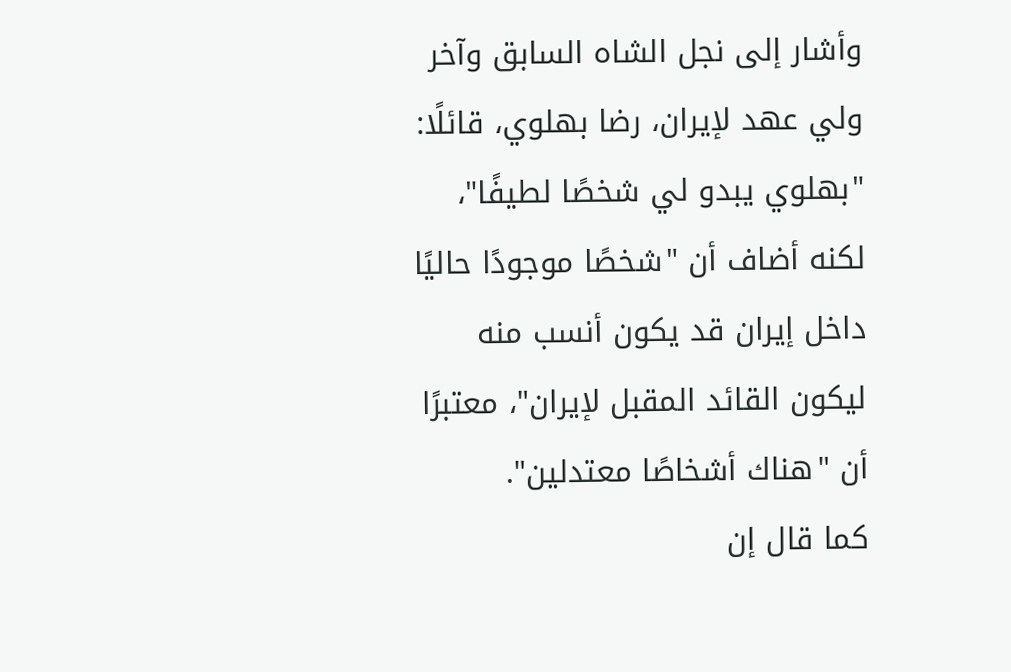وأشار إلى نجل الشاه السابق وآخر ولي عهد لإيران، رضا بهلوي، قائلًا: "بهلوي يبدو لي شخصًا لطيفًا"، لكنه أضاف أن "شخصًا موجودًا حاليًا داخل إيران قد يكون أنسب منه ليكون القائد المقبل لإيران"، معتبرًا أن "هناك أشخاصًا معتدلين".
كما قال إن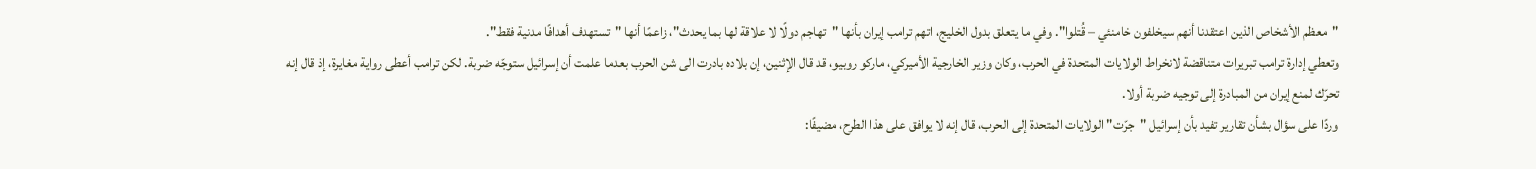"معظم الأشخاص الذين اعتقدنا أنهم سيخلفون خامنئي – قُتلوا". وفي ما يتعلق بدول الخليج، اتهم ترامب إيران بأنها "تهاجم دولًا لا علاقة لها بما يحدث"، زاعمًا أنها "تستهدف أهدافًا مدنية فقط".
وتعطي إدارة ترامب تبريرات متناقضة لانخراط الولايات المتحدة في الحرب، وكان وزير الخارجية الأميركي، ماركو روبيو، قد قال الإثنين، إن بلاده بادرت الى شن الحرب بعدما علمت أن إسرائيل ستوجّه ضربة. لكن ترامب أعطى رواية مغايرة، إذ قال إنه تحرّك لمنع إيران من المبادرة إلى توجيه ضربة أولا.
وردًا على سؤال بشأن تقارير تفيد بأن إسرائيل "جرّت" الولايات المتحدة إلى الحرب، قال إنه لا يوافق على هذا الطرح، مضيفًا: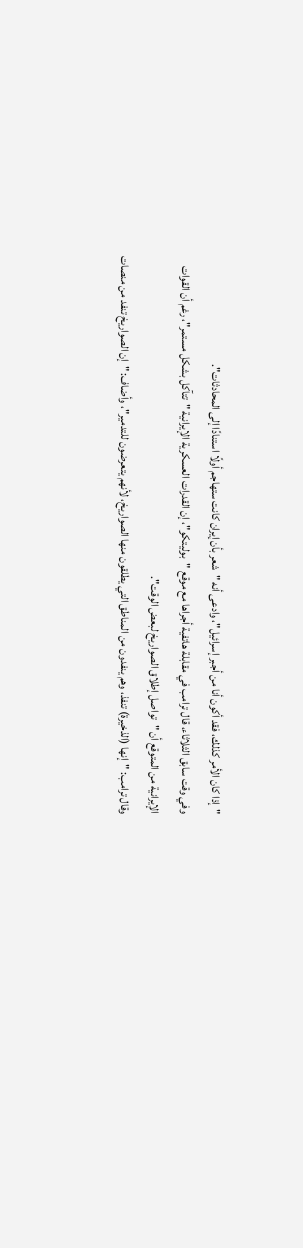"إذا كان الأمر كذلك، فقد أكون أنا من أجبر إسرائيل"، وادعى أنه "شعر بأن إيران كانت ستهاجم أولًا استنادًا إلى المحادثات".
وفي وقت سابق الثلاثاء، قال ترامب في مقابلة هاتفية أجراها مع موقع "بوليتكو"، إن القدرات العسكرية الإيرانية "تتآكل بشكل مستمر"، رغم أن القوات الإيرانية من المتوقع أن "تواصل إطلاق الصواريخ لبعض الوقت".
وقال ترامب: "إنها (الذخيرة) تنفذ، وهم ينفدون من المناطق التي يطلقون منها الصواريخ، لأنهم يتعرضون للتدمير"، وأضاف: "إن الصواريخ تنفد من منصات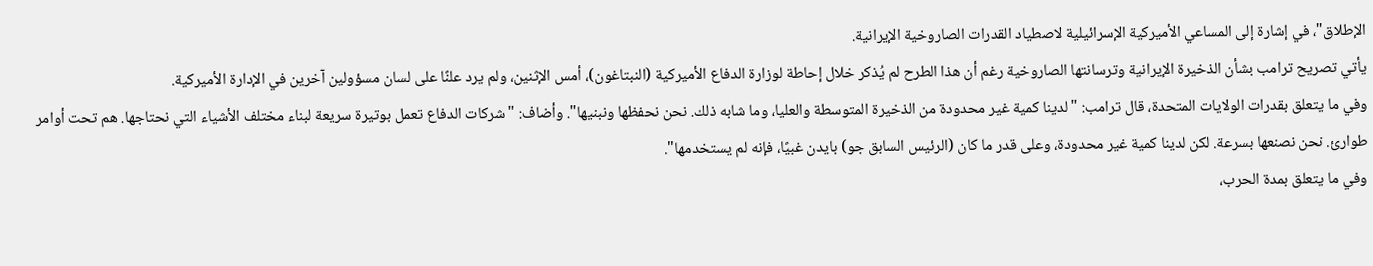الإطلاق"، في إشارة إلى المساعي الأميركية الإسرائيلية لاصطياد القدرات الصاروخية الإيرانية.
يأتي تصريح ترامب بشأن الذخيرة الإيرانية وترسانتها الصاروخية رغم أن هذا الطرح لم يُذكر خلال إحاطة لوزارة الدفاع الأميركية (النبتاغون)، أمس الإثنين، ولم يرد علنًا على لسان مسؤولين آخرين في الإدارة الأميركية.
وفي ما يتعلق بقدرات الولايات المتحدة، قال ترامب: "لدينا كمية غير محدودة من الذخيرة المتوسطة والعليا، وما شابه ذلك. نحن نحفظها ونبنيها". وأضاف: "شركات الدفاع تعمل بوتيرة سريعة لبناء مختلف الأشياء التي نحتاجها. هم تحت أوامر طوارئ. نحن نصنعها بسرعة. لكن لدينا كمية غير محدودة، وعلى قدر ما كان (الرئيس السابق جو) بايدن غبيًا، فإنه لم يستخدمها".
وفي ما يتعلق بمدة الحرب،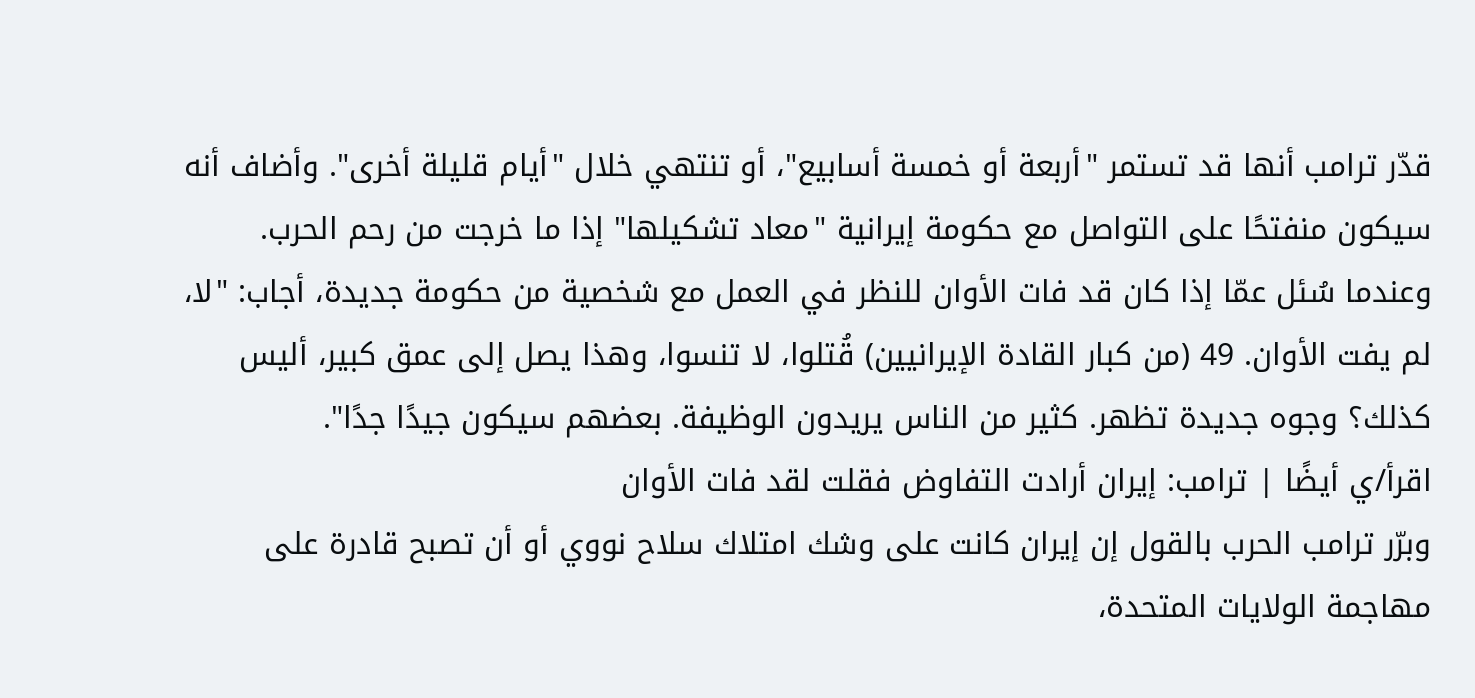قدّر ترامب أنها قد تستمر "أربعة أو خمسة أسابيع"، أو تنتهي خلال "أيام قليلة أخرى". وأضاف أنه سيكون منفتحًا على التواصل مع حكومة إيرانية "معاد تشكيلها" إذا ما خرجت من رحم الحرب.
وعندما سُئل عمّا إذا كان قد فات الأوان للنظر في العمل مع شخصية من حكومة جديدة، أجاب: "لا، لم يفت الأوان. 49 (من كبار القادة الإيرانيين) قُتلوا، لا تنسوا، وهذا يصل إلى عمق كبير، أليس كذلك؟ وجوه جديدة تظهر. كثير من الناس يريدون الوظيفة. بعضهم سيكون جيدًا جدًا".
اقرأ/ي أيضًا | ترامب: إيران أرادت التفاوض فقلت لقد فات الأوان
وبرّر ترامب الحرب بالقول إن إيران كانت على وشك امتلاك سلاح نووي أو أن تصبح قادرة على مهاجمة الولايات المتحدة،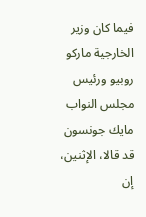فيما كان وزير الخارجية ماركو روبيو ورئيس مجلس النواب مايك جونسون قد قالا، الإثنين، إن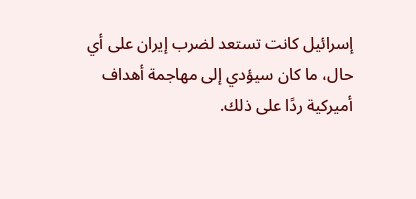إسرائيل كانت تستعد لضرب إيران على أي حال، ما كان سيؤدي إلى مهاجمة أهداف أميركية ردًا على ذلك.